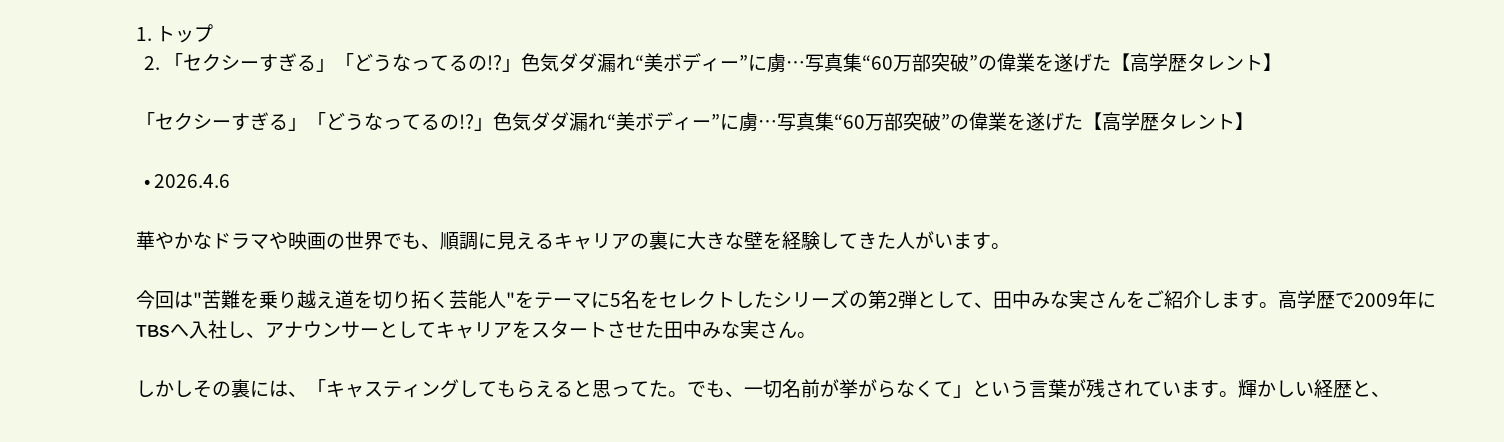1. トップ
  2. 「セクシーすぎる」「どうなってるの!?」色気ダダ漏れ“美ボディー”に虜…写真集“60万部突破”の偉業を遂げた【高学歴タレント】

「セクシーすぎる」「どうなってるの!?」色気ダダ漏れ“美ボディー”に虜…写真集“60万部突破”の偉業を遂げた【高学歴タレント】

  • 2026.4.6

華やかなドラマや映画の世界でも、順調に見えるキャリアの裏に大きな壁を経験してきた人がいます。

今回は"苦難を乗り越え道を切り拓く芸能人"をテーマに5名をセレクトしたシリーズの第2弾として、田中みな実さんをご紹介します。高学歴で2009年にTBSへ入社し、アナウンサーとしてキャリアをスタートさせた田中みな実さん。

しかしその裏には、「キャスティングしてもらえると思ってた。でも、一切名前が挙がらなくて」という言葉が残されています。輝かしい経歴と、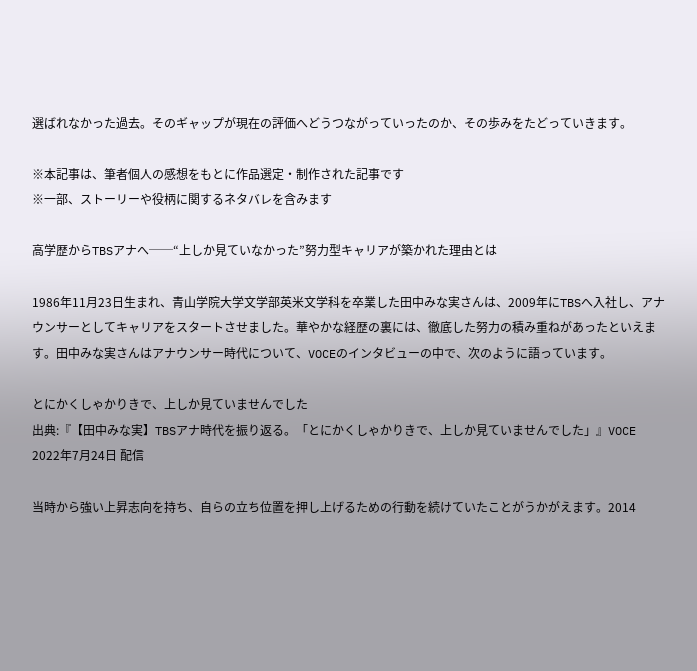選ばれなかった過去。そのギャップが現在の評価へどうつながっていったのか、その歩みをたどっていきます。

※本記事は、筆者個人の感想をもとに作品選定・制作された記事です
※一部、ストーリーや役柄に関するネタバレを含みます

高学歴からTBSアナへ──“上しか見ていなかった”努力型キャリアが築かれた理由とは

1986年11月23日生まれ、青山学院大学文学部英米文学科を卒業した田中みな実さんは、2009年にTBSへ入社し、アナウンサーとしてキャリアをスタートさせました。華やかな経歴の裏には、徹底した努力の積み重ねがあったといえます。田中みな実さんはアナウンサー時代について、VOCEのインタビューの中で、次のように語っています。

とにかくしゃかりきで、上しか見ていませんでした
出典:『【田中みな実】TBSアナ時代を振り返る。「とにかくしゃかりきで、上しか見ていませんでした」』VOCE 2022年7月24日 配信

当時から強い上昇志向を持ち、自らの立ち位置を押し上げるための行動を続けていたことがうかがえます。2014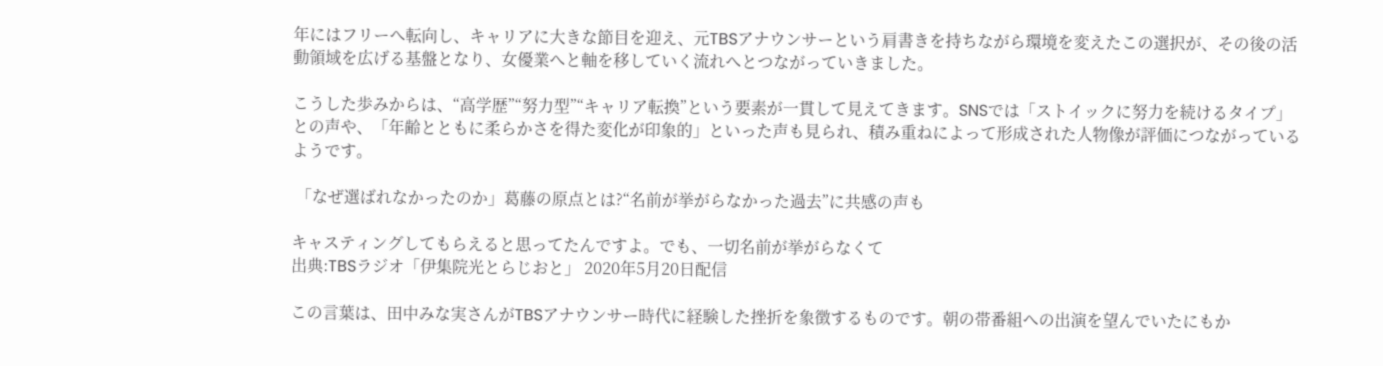年にはフリーへ転向し、キャリアに大きな節目を迎え、元TBSアナウンサーという肩書きを持ちながら環境を変えたこの選択が、その後の活動領域を広げる基盤となり、女優業へと軸を移していく流れへとつながっていきました。

こうした歩みからは、“高学歴”“努力型”“キャリア転換”という要素が一貫して見えてきます。SNSでは「ストイックに努力を続けるタイプ」との声や、「年齢とともに柔らかさを得た変化が印象的」といった声も見られ、積み重ねによって形成された人物像が評価につながっているようです。

 「なぜ選ばれなかったのか」葛藤の原点とは?“名前が挙がらなかった過去”に共感の声も

キャスティングしてもらえると思ってたんですよ。でも、一切名前が挙がらなくて
出典:TBSラジオ「伊集院光とらじおと」 2020年5月20日配信

この言葉は、田中みな実さんがTBSアナウンサー時代に経験した挫折を象徴するものです。朝の帯番組への出演を望んでいたにもか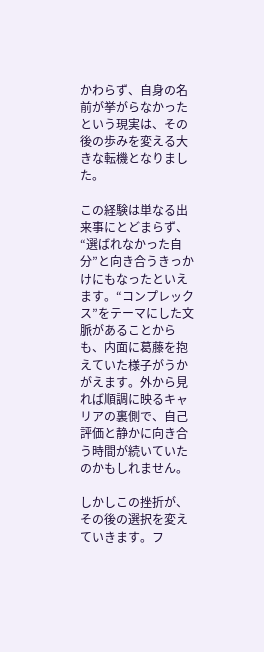かわらず、自身の名前が挙がらなかったという現実は、その後の歩みを変える大きな転機となりました。

この経験は単なる出来事にとどまらず、“選ばれなかった自分”と向き合うきっかけにもなったといえます。“コンプレックス”をテーマにした文脈があることからも、内面に葛藤を抱えていた様子がうかがえます。外から見れば順調に映るキャリアの裏側で、自己評価と静かに向き合う時間が続いていたのかもしれません。

しかしこの挫折が、その後の選択を変えていきます。フ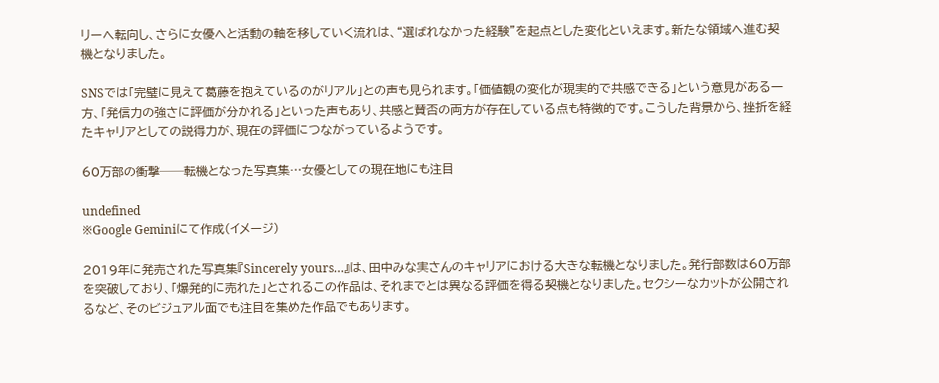リーへ転向し、さらに女優へと活動の軸を移していく流れは、“選ばれなかった経験”を起点とした変化といえます。新たな領域へ進む契機となりました。

SNSでは「完璧に見えて葛藤を抱えているのがリアル」との声も見られます。「価値観の変化が現実的で共感できる」という意見がある一方、「発信力の強さに評価が分かれる」といった声もあり、共感と賛否の両方が存在している点も特徴的です。こうした背景から、挫折を経たキャリアとしての説得力が、現在の評価につながっているようです。

60万部の衝撃──転機となった写真集…女優としての現在地にも注目

undefined
※Google Geminiにて作成(イメージ)

2019年に発売された写真集『Sincerely yours…』は、田中みな実さんのキャリアにおける大きな転機となりました。発行部数は60万部を突破しており、「爆発的に売れた」とされるこの作品は、それまでとは異なる評価を得る契機となりました。セクシーなカットが公開されるなど、そのビジュアル面でも注目を集めた作品でもあります。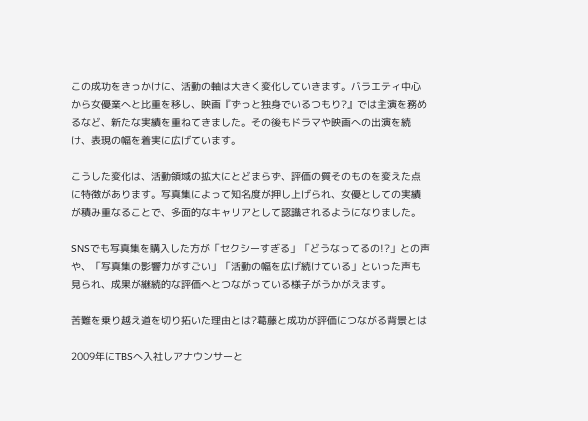この成功をきっかけに、活動の軸は大きく変化していきます。バラエティ中心から女優業へと比重を移し、映画『ずっと独身でいるつもり?』では主演を務めるなど、新たな実績を重ねてきました。その後もドラマや映画への出演を続け、表現の幅を着実に広げています。

こうした変化は、活動領域の拡大にとどまらず、評価の質そのものを変えた点に特徴があります。写真集によって知名度が押し上げられ、女優としての実績が積み重なることで、多面的なキャリアとして認識されるようになりました。

SNSでも写真集を購入した方が「セクシーすぎる」「どうなってるの!?」との声や、「写真集の影響力がすごい」「活動の幅を広げ続けている」といった声も見られ、成果が継続的な評価へとつながっている様子がうかがえます。

苦難を乗り越え道を切り拓いた理由とは?葛藤と成功が評価につながる背景とは

2009年にTBSへ入社しアナウンサーと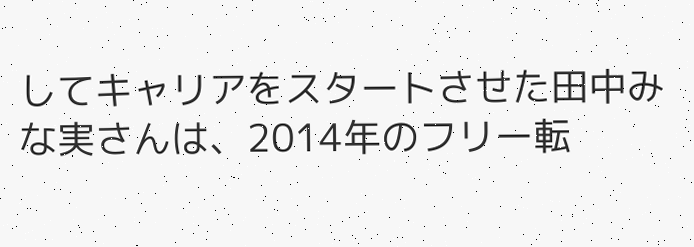してキャリアをスタートさせた田中みな実さんは、2014年のフリー転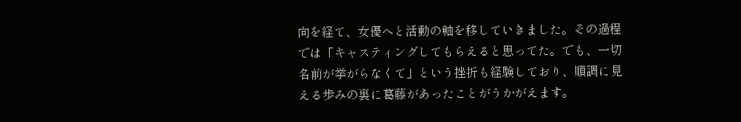向を経て、女優へと活動の軸を移していきました。その過程では「キャスティングしてもらえると思ってた。でも、一切名前が挙がらなくて」という挫折も経験しており、順調に見える歩みの裏に葛藤があったことがうかがえます。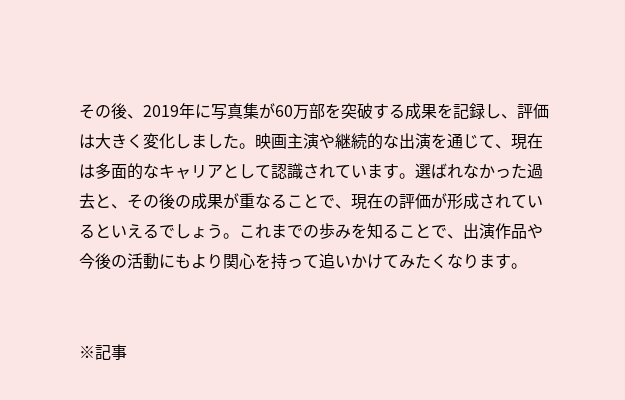その後、2019年に写真集が60万部を突破する成果を記録し、評価は大きく変化しました。映画主演や継続的な出演を通じて、現在は多面的なキャリアとして認識されています。選ばれなかった過去と、その後の成果が重なることで、現在の評価が形成されているといえるでしょう。これまでの歩みを知ることで、出演作品や今後の活動にもより関心を持って追いかけてみたくなります。


※記事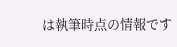は執筆時点の情報です